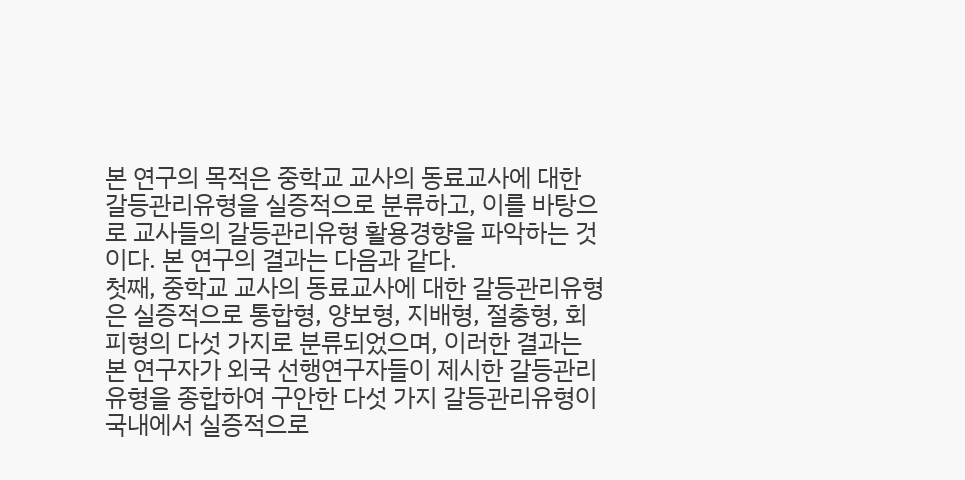본 연구의 목적은 중학교 교사의 동료교사에 대한 갈등관리유형을 실증적으로 분류하고, 이를 바탕으로 교사들의 갈등관리유형 활용경향을 파악하는 것이다. 본 연구의 결과는 다음과 같다.
첫째, 중학교 교사의 동료교사에 대한 갈등관리유형은 실증적으로 통합형, 양보형, 지배형, 절충형, 회피형의 다섯 가지로 분류되었으며, 이러한 결과는 본 연구자가 외국 선행연구자들이 제시한 갈등관리유형을 종합하여 구안한 다섯 가지 갈등관리유형이 국내에서 실증적으로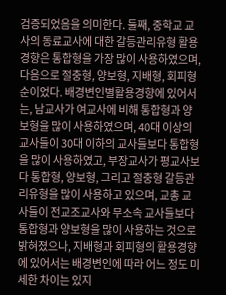검증되었음을 의미한다. 둘째, 중학교 교사의 동료교사에 대한 갈등관리유형 활용경향은 통합형을 가장 많이 사용하였으며, 다음으로 절충형, 양보형, 지배형, 회피형 순이었다. 배경변인별활용경향에 있어서는, 남교사가 여교사에 비해 통합형과 양보형을 많이 사용하였으며, 40대 이상의 교사들이 30대 이하의 교사들보다 통합형을 많이 사용하였고, 부장교사가 평교사보다 통합형, 양보형, 그리고 절충형 갈등관리유형을 많이 사용하고 있으며, 교총 교사들이 전교조교사와 무소속 교사들보다 통합형과 양보형을 많이 사용하는 것으로 밝혀졌으나, 지배형과 회피형의 활용경향에 있어서는 배경변인에 따라 어느 정도 미세한 차이는 있지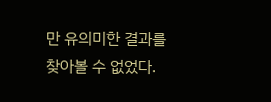만 유의미한 결과를 찾아볼 수 없었다.